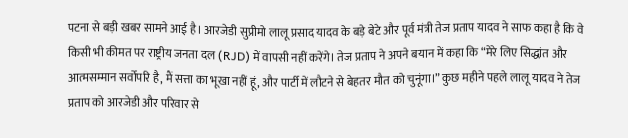पटना से बड़ी खबर सामने आई है। आरजेडी सुप्रीमो लालू प्रसाद यादव के बड़े बेटे और पूर्व मंत्री तेज प्रताप यादव ने साफ कहा है कि वे किसी भी कीमत पर राष्ट्रीय जनता दल (RJD) में वापसी नहीं करेंगे। तेज प्रताप ने अपने बयान में कहा कि “मेरे लिए सिद्धांत और आत्मसम्मान सर्वोपरि है, मैं सत्ता का भूखा नहीं हूं, और पार्टी में लौटने से बेहतर मौत को चुनूंगा।” कुछ महीने पहले लालू यादव ने तेज प्रताप को आरजेडी और परिवार से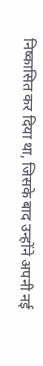निष्कासित कर दिया था, जिसके बाद उन्होंने अपनी नई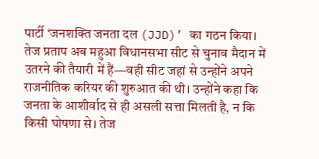पार्टी ‘जनशक्ति जनता दल (JJD)’ का गठन किया। तेज प्रताप अब महुआ विधानसभा सीट से चुनाव मैदान में उतरने की तैयारी में हैं—वही सीट जहां से उन्होंने अपने राजनीतिक करियर की शुरुआत की थी। उन्होंने कहा कि जनता के आशीर्वाद से ही असली सत्ता मिलती है, न कि किसी घोषणा से। तेज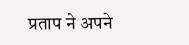प्रताप ने अपने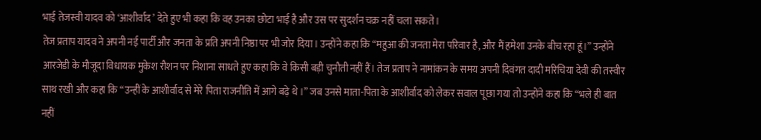भाई तेजस्वी यादव को ‘आशीर्वाद’ देते हुए भी कहा कि वह उनका छोटा भाई है और उस पर सुदर्शन चक्र नहीं चला सकते।
तेज प्रताप यादव ने अपनी नई पार्टी और जनता के प्रति अपनी निष्ठा पर भी जोर दिया। उन्होंने कहा कि “महुआ की जनता मेरा परिवार है, और मैं हमेशा उनके बीच रहा हूं।” उन्होंने आरजेडी के मौजूदा विधायक मुकेश रौशन पर निशाना साधते हुए कहा कि वे किसी बड़ी चुनौती नहीं हैं। तेज प्रताप ने नामांकन के समय अपनी दिवंगत दादी मरिचिया देवी की तस्वीर साथ रखी और कहा कि “उन्हीं के आशीर्वाद से मेरे पिता राजनीति में आगे बढ़े थे।” जब उनसे माता-पिता के आशीर्वाद को लेकर सवाल पूछा गया तो उन्होंने कहा कि “भले ही बात नहीं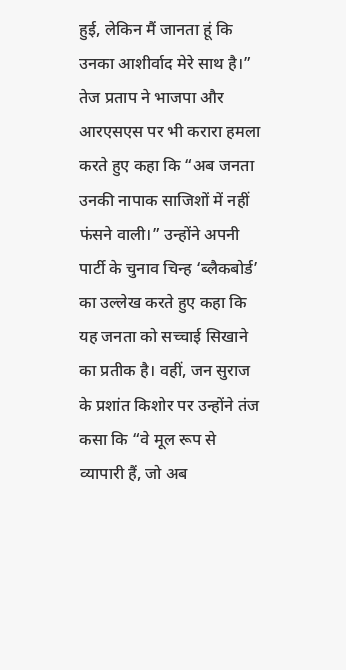हुई, लेकिन मैं जानता हूं कि उनका आशीर्वाद मेरे साथ है।” तेज प्रताप ने भाजपा और आरएसएस पर भी करारा हमला करते हुए कहा कि “अब जनता उनकी नापाक साजिशों में नहीं फंसने वाली।” उन्होंने अपनी पार्टी के चुनाव चिन्ह ‘ब्लैकबोर्ड’ का उल्लेख करते हुए कहा कि यह जनता को सच्चाई सिखाने का प्रतीक है। वहीं, जन सुराज के प्रशांत किशोर पर उन्होंने तंज कसा कि “वे मूल रूप से व्यापारी हैं, जो अब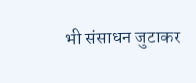भी संसाधन जुटाकर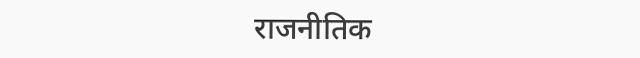राजनीतिक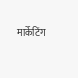मार्केटिंग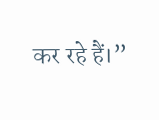कर रहे हैं।”